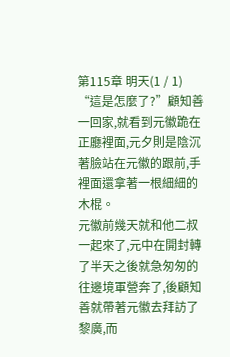第115章 明天(1 / 1)
“這是怎麼了?”顧知善一回家,就看到元徽跪在正廳裡面,元夕則是陰沉著臉站在元徽的跟前,手裡面還拿著一根細細的木棍。
元徽前幾天就和他二叔一起來了,元中在開封轉了半天之後就急匆匆的往邊境軍營奔了,後顧知善就帶著元徽去拜訪了黎廣,而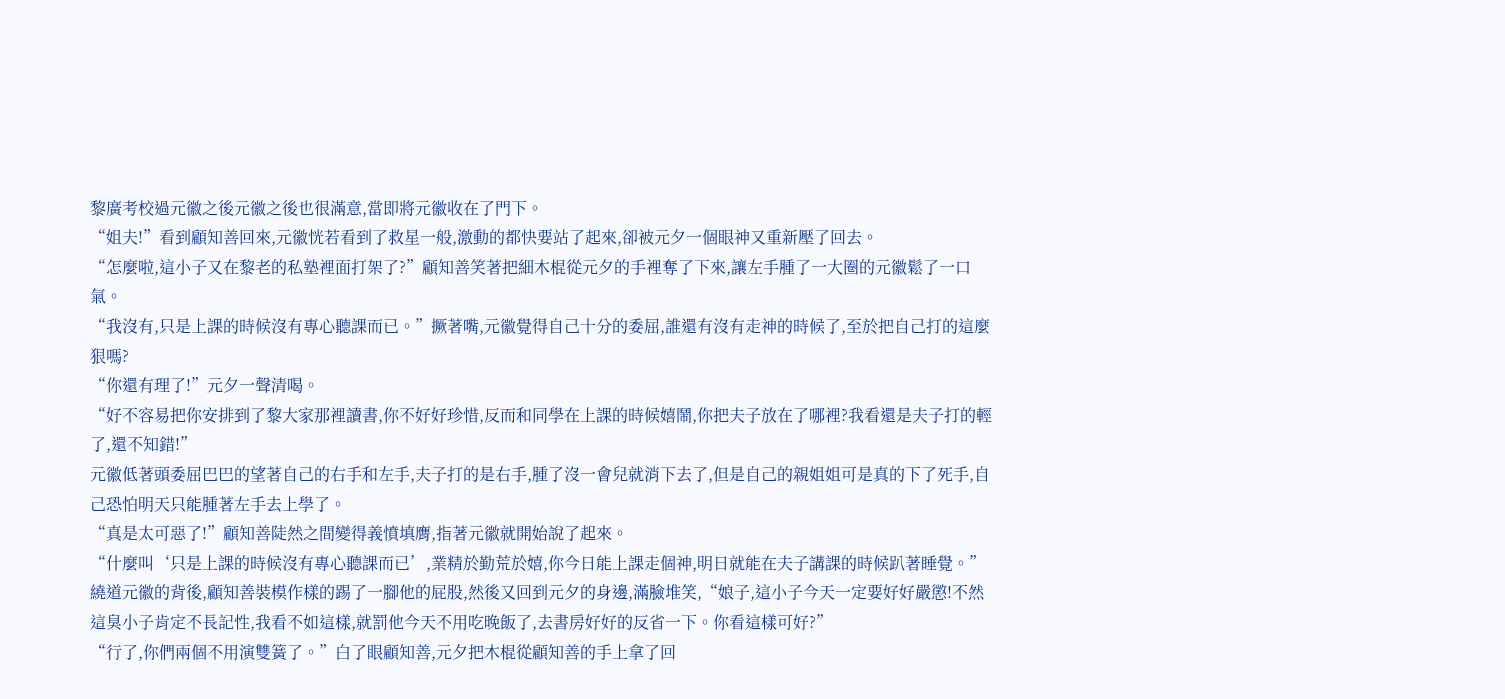黎廣考校過元徽之後元徽之後也很滿意,當即將元徽收在了門下。
“姐夫!”看到顧知善回來,元徽恍若看到了救星一般,激動的都快要站了起來,卻被元夕一個眼神又重新壓了回去。
“怎麼啦,這小子又在黎老的私塾裡面打架了?”顧知善笑著把細木棍從元夕的手裡奪了下來,讓左手腫了一大圈的元徽鬆了一口氣。
“我沒有,只是上課的時候沒有專心聽課而已。”撅著嘴,元徽覺得自己十分的委屈,誰還有沒有走神的時候了,至於把自己打的這麼狠嗎?
“你還有理了!”元夕一聲清喝。
“好不容易把你安排到了黎大家那裡讀書,你不好好珍惜,反而和同學在上課的時候嬉鬧,你把夫子放在了哪裡?我看還是夫子打的輕了,還不知錯!”
元徽低著頭委屈巴巴的望著自己的右手和左手,夫子打的是右手,腫了沒一會兒就消下去了,但是自己的親姐姐可是真的下了死手,自己恐怕明天只能腫著左手去上學了。
“真是太可惡了!”顧知善陡然之間變得義憤填膺,指著元徽就開始說了起來。
“什麼叫‘只是上課的時候沒有專心聽課而已’,業精於勤荒於嬉,你今日能上課走個神,明日就能在夫子講課的時候趴著睡覺。”
繞道元徽的背後,顧知善裝模作樣的踢了一腳他的屁股,然後又回到元夕的身邊,滿臉堆笑,“娘子,這小子今天一定要好好嚴懲!不然這臭小子肯定不長記性,我看不如這樣,就罰他今天不用吃晚飯了,去書房好好的反省一下。你看這樣可好?”
“行了,你們兩個不用演雙簧了。”白了眼顧知善,元夕把木棍從顧知善的手上拿了回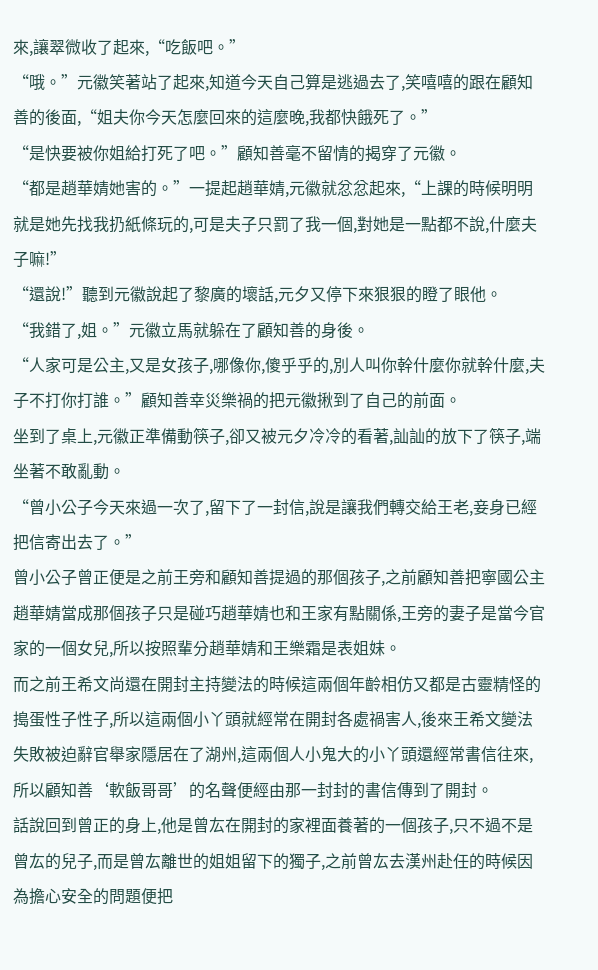來,讓翠微收了起來,“吃飯吧。”
“哦。”元徽笑著站了起來,知道今天自己算是逃過去了,笑嘻嘻的跟在顧知善的後面,“姐夫你今天怎麼回來的這麼晚,我都快餓死了。”
“是快要被你姐給打死了吧。”顧知善毫不留情的揭穿了元徽。
“都是趙華婧她害的。”一提起趙華婧,元徽就忿忿起來,“上課的時候明明就是她先找我扔紙條玩的,可是夫子只罰了我一個,對她是一點都不說,什麼夫子嘛!”
“還說!”聽到元徽說起了黎廣的壞話,元夕又停下來狠狠的瞪了眼他。
“我錯了,姐。”元徽立馬就躲在了顧知善的身後。
“人家可是公主,又是女孩子,哪像你,傻乎乎的,別人叫你幹什麼你就幹什麼,夫子不打你打誰。”顧知善幸災樂禍的把元徽揪到了自己的前面。
坐到了桌上,元徽正準備動筷子,卻又被元夕冷冷的看著,訕訕的放下了筷子,端坐著不敢亂動。
“曾小公子今天來過一次了,留下了一封信,說是讓我們轉交給王老,妾身已經把信寄出去了。”
曾小公子曾正便是之前王旁和顧知善提過的那個孩子,之前顧知善把寧國公主趙華婧當成那個孩子只是碰巧趙華婧也和王家有點關係,王旁的妻子是當今官家的一個女兒,所以按照輩分趙華婧和王樂霜是表姐妹。
而之前王希文尚還在開封主持變法的時候這兩個年齡相仿又都是古靈精怪的搗蛋性子性子,所以這兩個小丫頭就經常在開封各處禍害人,後來王希文變法失敗被迫辭官舉家隱居在了湖州,這兩個人小鬼大的小丫頭還經常書信往來,所以顧知善‘軟飯哥哥’的名聲便經由那一封封的書信傳到了開封。
話說回到曾正的身上,他是曾厷在開封的家裡面養著的一個孩子,只不過不是曾厷的兒子,而是曾厷離世的姐姐留下的獨子,之前曾厷去漢州赴任的時候因為擔心安全的問題便把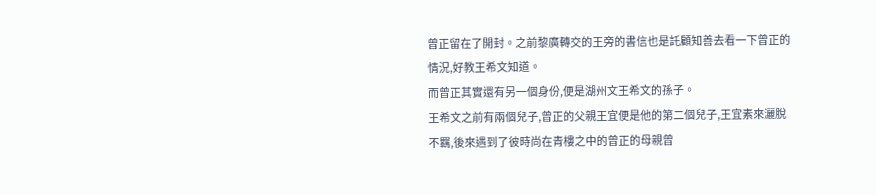曾正留在了開封。之前黎廣轉交的王旁的書信也是託顧知善去看一下曾正的情況,好教王希文知道。
而曾正其實還有另一個身份,便是湖州文王希文的孫子。
王希文之前有兩個兒子,曾正的父親王宜便是他的第二個兒子,王宜素來灑脫不羈,後來遇到了彼時尚在青樓之中的曾正的母親曾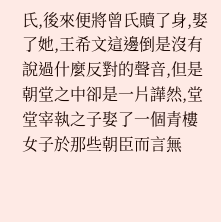氏,後來便將曾氏贖了身,娶了她,王希文這邊倒是沒有說過什麼反對的聲音,但是朝堂之中卻是一片譁然,堂堂宰執之子娶了一個青樓女子於那些朝臣而言無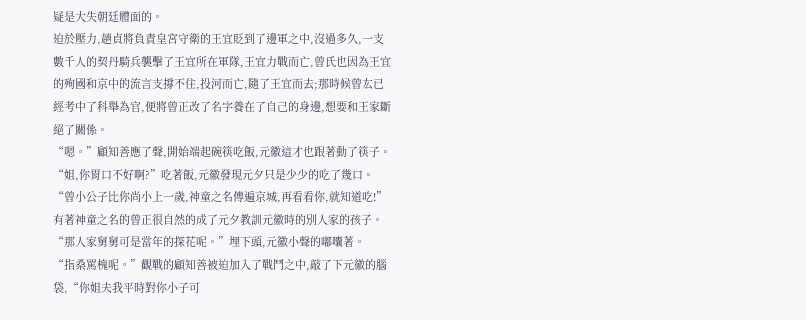疑是大失朝廷體面的。
迫於壓力,趙貞將負責皇宮守衛的王宜貶到了邊軍之中,沒過多久,一支數千人的契丹騎兵襲擊了王宜所在軍隊,王宜力戰而亡,曾氏也因為王宜的殉國和京中的流言支撐不住,投河而亡,隨了王宜而去;那時候曾厷已經考中了科舉為官,便將曾正改了名字養在了自己的身邊,想要和王家斷絕了關係。
“嗯。”顧知善應了聲,開始端起碗筷吃飯,元徽這才也跟著動了筷子。
“姐,你胃口不好啊?”吃著飯,元徽發現元夕只是少少的吃了幾口。
“曾小公子比你尚小上一歲,神童之名傳遍京城,再看看你,就知道吃!”
有著神童之名的曾正很自然的成了元夕教訓元徽時的別人家的孩子。
“那人家舅舅可是當年的探花呢。”埋下頭,元徽小聲的嘟囔著。
“指桑罵槐呢。”觀戰的顧知善被迫加入了戰鬥之中,敲了下元徽的腦袋,“你姐夫我平時對你小子可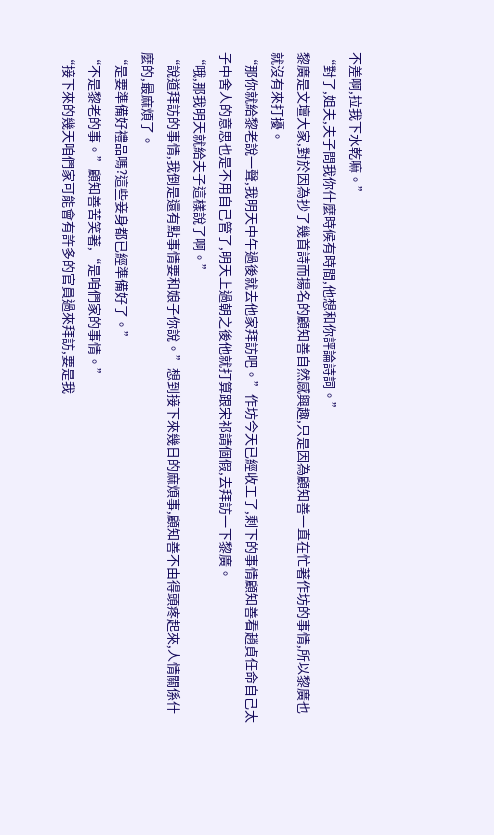不差啊,拉我下水乾嘛。”
“對了,姐夫,夫子問我你什麼時候有時間,他想和你評論詩詞。”
黎廣是文壇大家,對於因為抄了幾首詩而揚名的顧知善自然感興趣,只是因為顧知善一直在忙著作坊的事情,所以黎廣也就沒有來打擾。
“那你就給黎老說一聲,我明天中午過後就去他家拜訪吧。”作坊今天已經收工了,剩下的事情顧知善看趙貞任命自己太子中舍人的意思也是不用自己管了,明天上過朝之後他就打算跟宋祁請個假,去拜訪一下黎廣。
“哦,那我明天就給夫子這樣說了啊。”
“說道拜訪的事情,我倒是還有點事情要和娘子你說。”想到接下來幾日的麻煩事,顧知善不由得頭疼起來,人情關係什麼的,最麻煩了。
“是要準備好禮品嗎?這些妾身都已經準備好了。”
“不是黎老的事。”顧知善苦笑著,“是咱們家的事情。”
“接下來的幾天咱們家可能會有許多的官員過來拜訪,要是我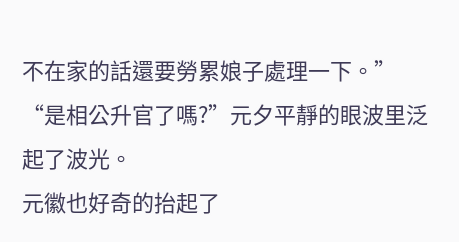不在家的話還要勞累娘子處理一下。”
“是相公升官了嗎?”元夕平靜的眼波里泛起了波光。
元徽也好奇的抬起了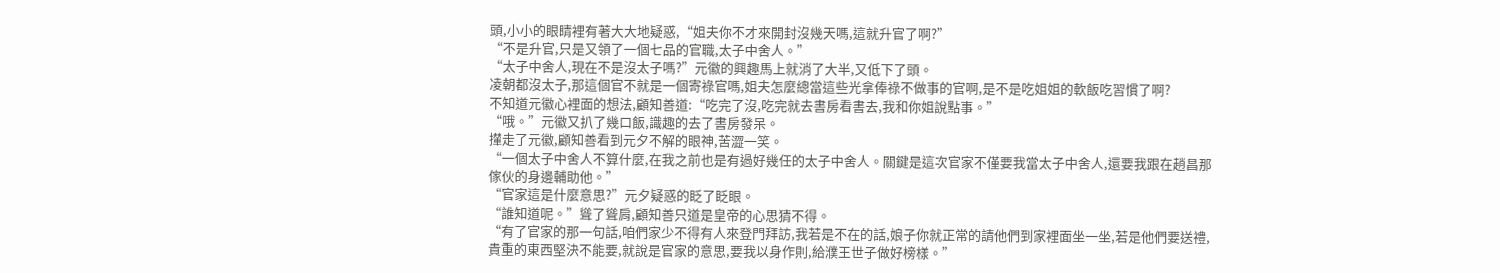頭,小小的眼睛裡有著大大地疑惑,“姐夫你不才來開封沒幾天嗎,這就升官了啊?”
“不是升官,只是又領了一個七品的官職,太子中舍人。”
“太子中舍人,現在不是沒太子嗎?”元徽的興趣馬上就消了大半,又低下了頭。
凌朝都沒太子,那這個官不就是一個寄祿官嗎,姐夫怎麼總當這些光拿俸祿不做事的官啊,是不是吃姐姐的軟飯吃習慣了啊?
不知道元徽心裡面的想法,顧知善道:“吃完了沒,吃完就去書房看書去,我和你姐說點事。”
“哦。”元徽又扒了幾口飯,識趣的去了書房發呆。
攆走了元徽,顧知善看到元夕不解的眼神,苦澀一笑。
“一個太子中舍人不算什麼,在我之前也是有過好幾任的太子中舍人。關鍵是這次官家不僅要我當太子中舍人,還要我跟在趙昌那傢伙的身邊輔助他。”
“官家這是什麼意思?”元夕疑惑的眨了眨眼。
“誰知道呢。”聳了聳肩,顧知善只道是皇帝的心思猜不得。
“有了官家的那一句話,咱們家少不得有人來登門拜訪,我若是不在的話,娘子你就正常的請他們到家裡面坐一坐,若是他們要送禮,貴重的東西堅決不能要,就說是官家的意思,要我以身作則,給濮王世子做好榜樣。”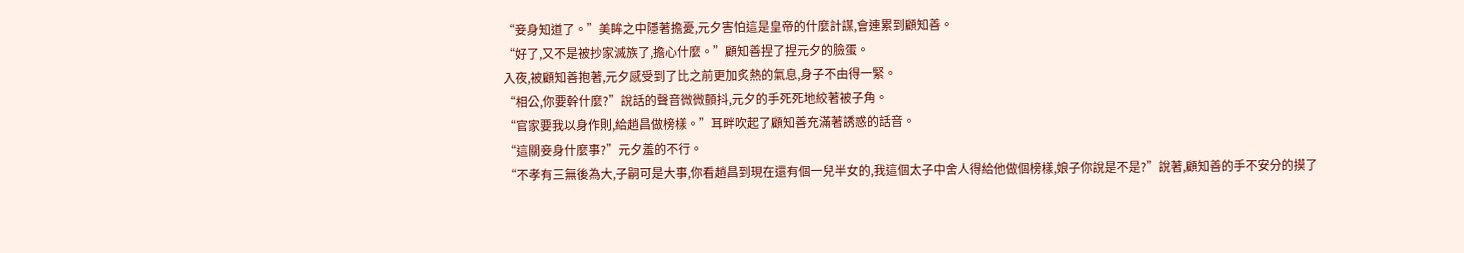“妾身知道了。”美眸之中隱著擔憂,元夕害怕這是皇帝的什麼計謀,會連累到顧知善。
“好了,又不是被抄家滅族了,擔心什麼。”顧知善捏了捏元夕的臉蛋。
入夜,被顧知善抱著,元夕感受到了比之前更加炙熱的氣息,身子不由得一緊。
“相公,你要幹什麼?”說話的聲音微微顫抖,元夕的手死死地絞著被子角。
“官家要我以身作則,給趙昌做榜樣。”耳畔吹起了顧知善充滿著誘惑的話音。
“這關妾身什麼事?”元夕羞的不行。
“不孝有三無後為大,子嗣可是大事,你看趙昌到現在還有個一兒半女的,我這個太子中舍人得給他做個榜樣,娘子你說是不是?”說著,顧知善的手不安分的摸了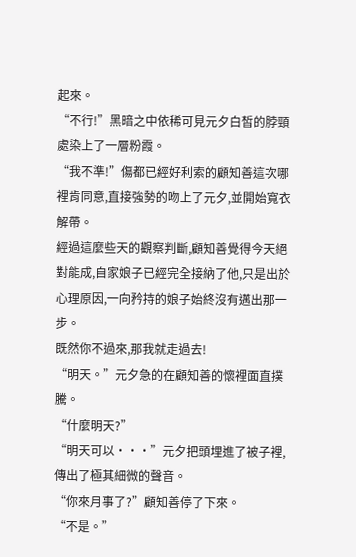起來。
“不行!”黑暗之中依稀可見元夕白皙的脖頸處染上了一層粉霞。
“我不準!”傷都已經好利索的顧知善這次哪裡肯同意,直接強勢的吻上了元夕,並開始寬衣解帶。
經過這麼些天的觀察判斷,顧知善覺得今天絕對能成,自家娘子已經完全接納了他,只是出於心理原因,一向矜持的娘子始終沒有邁出那一步。
既然你不過來,那我就走過去!
“明天。”元夕急的在顧知善的懷裡面直撲騰。
“什麼明天?”
“明天可以···”元夕把頭埋進了被子裡,傳出了極其細微的聲音。
“你來月事了?”顧知善停了下來。
“不是。”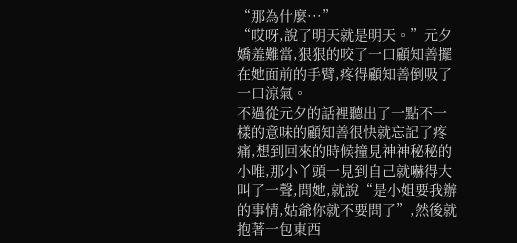“那為什麼···”
“哎呀,說了明天就是明天。”元夕嬌羞難當,狠狠的咬了一口顧知善擺在她面前的手臂,疼得顧知善倒吸了一口涼氣。
不過從元夕的話裡聽出了一點不一樣的意味的顧知善很快就忘記了疼痛,想到回來的時候撞見神神秘秘的小唯,那小丫頭一見到自己就嚇得大叫了一聲,問她,就說“是小姐要我辦的事情,姑爺你就不要問了”,然後就抱著一包東西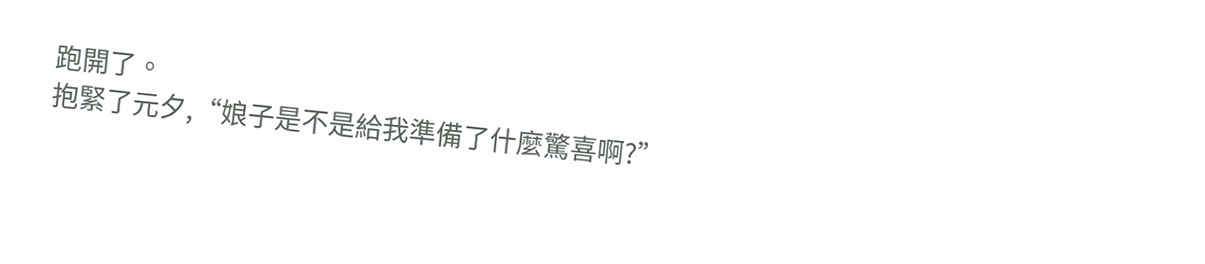跑開了。
抱緊了元夕,“娘子是不是給我準備了什麼驚喜啊?”